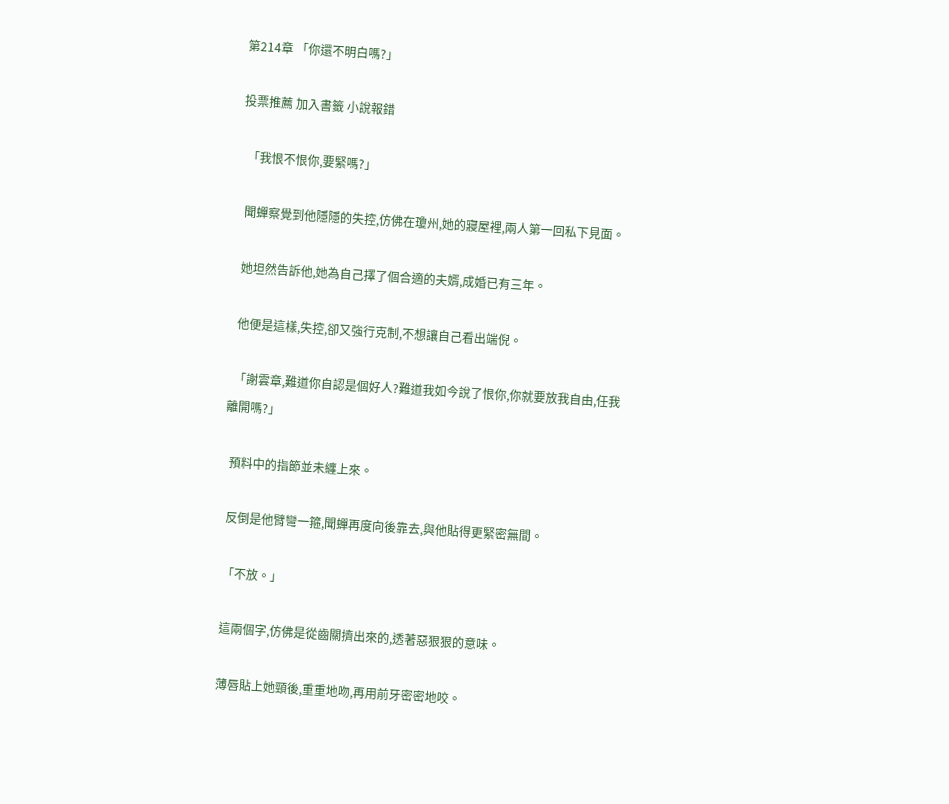第214章 「你還不明白嗎?」

投票推薦 加入書籤 小說報錯

  「我恨不恨你,要緊嗎?」

  聞蟬察覺到他隱隱的失控,仿佛在瓊州,她的寢屋裡,兩人第一回私下見面。

  她坦然告訴他,她為自己擇了個合適的夫婿,成婚已有三年。

  他便是這樣,失控,卻又強行克制,不想讓自己看出端倪。

  「謝雲章,難道你自認是個好人?難道我如今說了恨你,你就要放我自由,任我離開嗎?」

  預料中的指節並未纏上來。

  反倒是他臂彎一箍,聞蟬再度向後靠去,與他貼得更緊密無間。

  「不放。」

  這兩個字,仿佛是從齒關擠出來的,透著惡狠狠的意味。

  薄唇貼上她頸後,重重地吻,再用前牙密密地咬。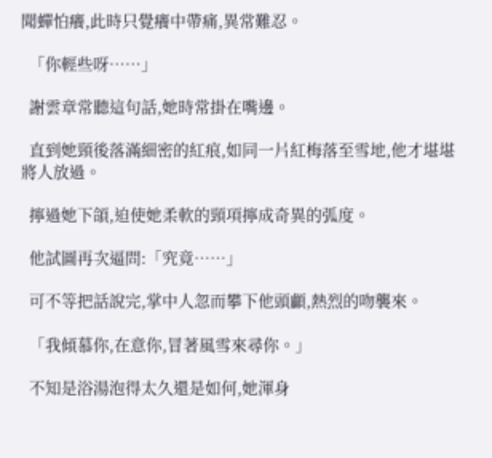聞蟬怕癢,此時只覺癢中帶痛,異常難忍。

  「你輕些呀……」

  謝雲章常聽這句話,她時常掛在嘴邊。

  直到她頸後落滿細密的紅痕,如同一片紅梅落至雪地,他才堪堪將人放過。

  擰過她下頜,迫使她柔軟的頸項擰成奇異的弧度。

  他試圖再次逼問:「究竟……」

  可不等把話說完,掌中人忽而攀下他頭顱,熱烈的吻襲來。

  「我傾慕你,在意你,冒著風雪來尋你。」

  不知是浴湯泡得太久還是如何,她渾身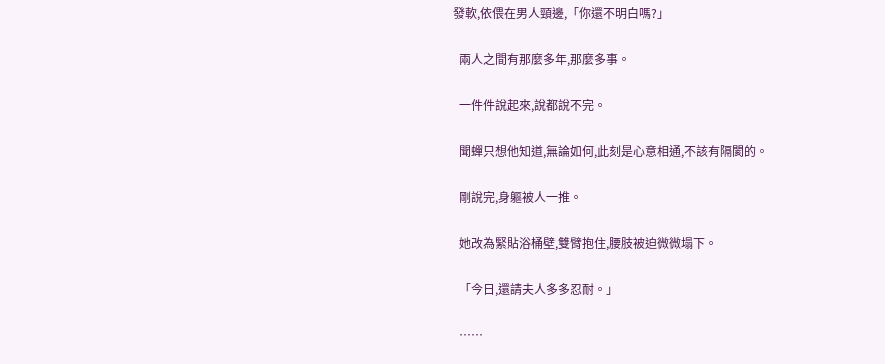發軟,依偎在男人頸邊,「你還不明白嗎?」

  兩人之間有那麼多年,那麼多事。

  一件件說起來,說都說不完。

  聞蟬只想他知道,無論如何,此刻是心意相通,不該有隔閡的。

  剛說完,身軀被人一推。

  她改為緊貼浴桶壁,雙臂抱住,腰肢被迫微微塌下。

  「今日,還請夫人多多忍耐。」

  ……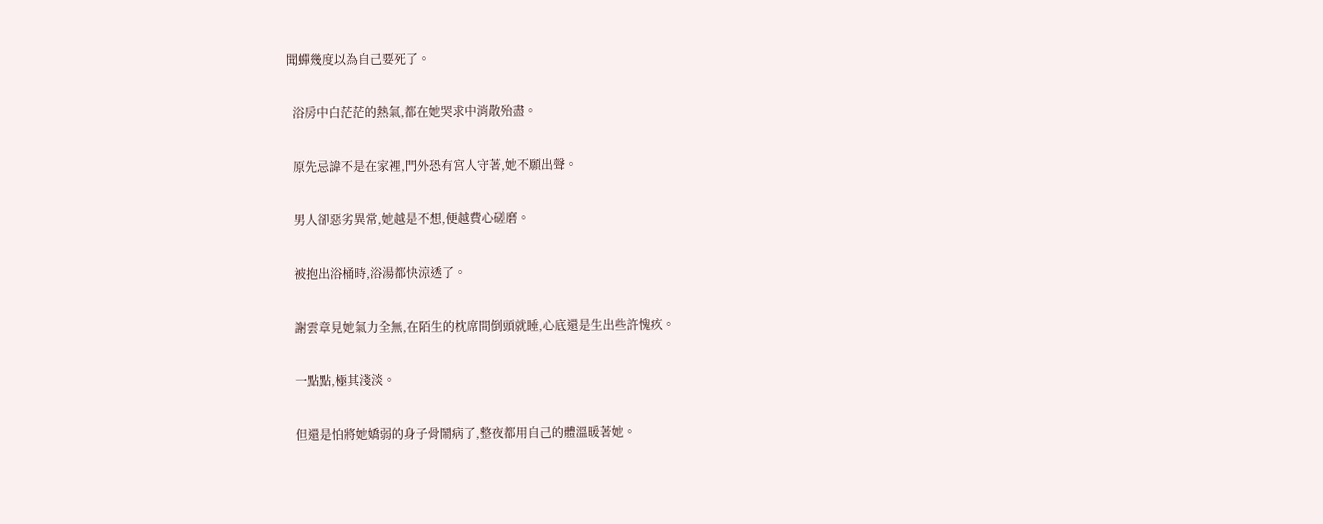聞蟬幾度以為自己要死了。

  浴房中白茫茫的熱氣,都在她哭求中消散殆盡。

  原先忌諱不是在家裡,門外恐有宮人守著,她不願出聲。

  男人卻惡劣異常,她越是不想,便越費心磋磨。

  被抱出浴桶時,浴湯都快涼透了。

  謝雲章見她氣力全無,在陌生的枕席間倒頭就睡,心底還是生出些許愧疚。

  一點點,極其淺淡。

  但還是怕將她嬌弱的身子骨鬧病了,整夜都用自己的體溫暖著她。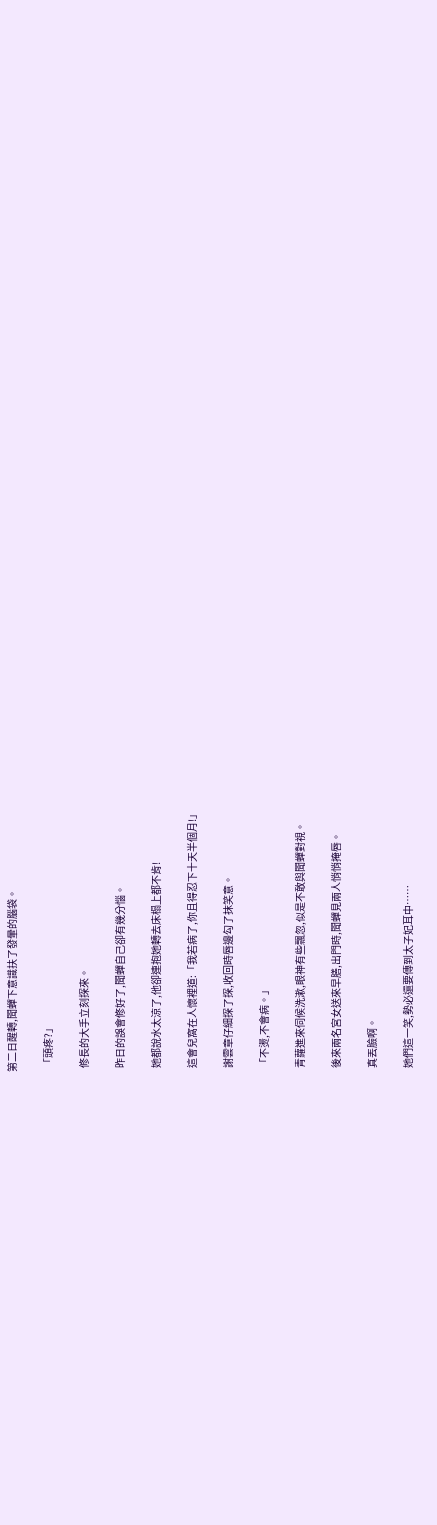第二日醒轉,聞蟬下意識扶了發暈的腦袋。

  「頭疼?」

  修長的大手立刻探來。

  昨日的誤會修好了,聞蟬自己卻有幾分惱。

  她都說水太涼了,他卻連抱她轉去床榻上都不肯!

  這會兒窩在人懷裡道:「我若病了,你且得忍下十天半個月!」

  謝雲章仔細探了探,收回時唇邊勾了抹笑意。

  「不燙,不會病。」

  青蘿進來伺候洗漱,眼神有些飄忽,似是不敢與聞蟬對視。

  後來兩名宮女送來早膳,出門時,聞蟬見兩人悄悄掩唇。

  真丟臉啊。

  她們這一笑,勢必還要傳到太子妃耳中……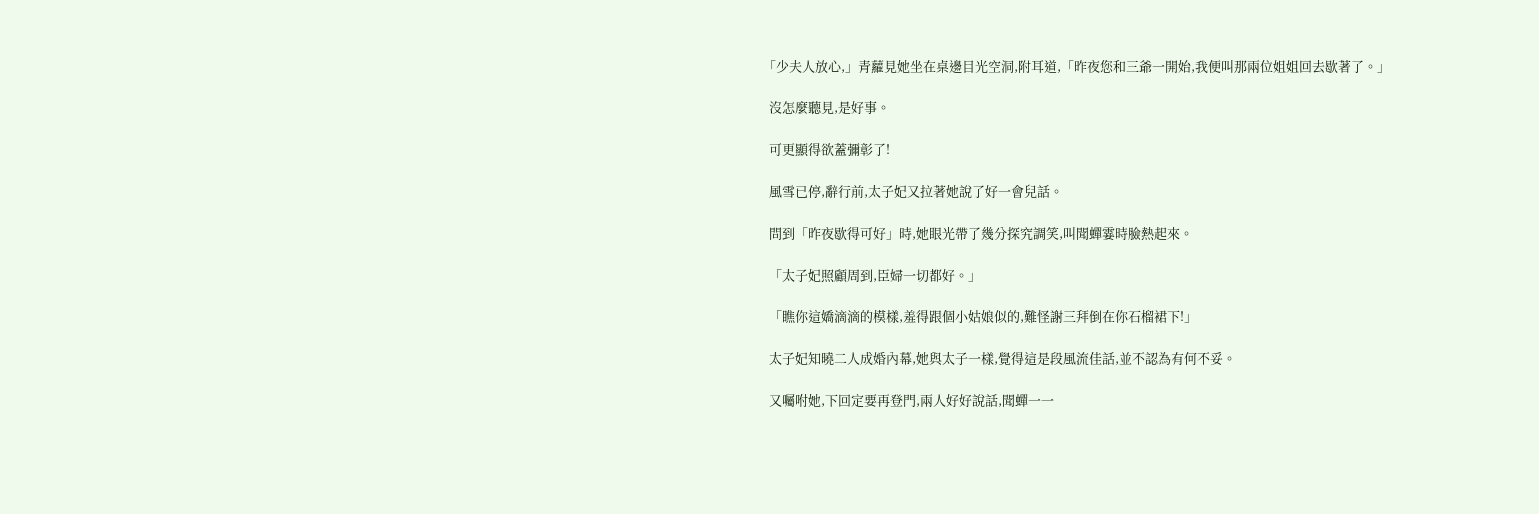「少夫人放心,」青蘿見她坐在桌邊目光空洞,附耳道,「昨夜您和三爺一開始,我便叫那兩位姐姐回去歇著了。」

  沒怎麼聽見,是好事。

  可更顯得欲蓋彌彰了!

  風雪已停,辭行前,太子妃又拉著她說了好一會兒話。

  問到「昨夜歇得可好」時,她眼光帶了幾分探究調笑,叫聞蟬霎時臉熱起來。

  「太子妃照顧周到,臣婦一切都好。」

  「瞧你這嬌滴滴的模樣,羞得跟個小姑娘似的,難怪謝三拜倒在你石榴裙下!」

  太子妃知曉二人成婚內幕,她與太子一樣,覺得這是段風流佳話,並不認為有何不妥。

  又囑咐她,下回定要再登門,兩人好好說話,聞蟬一一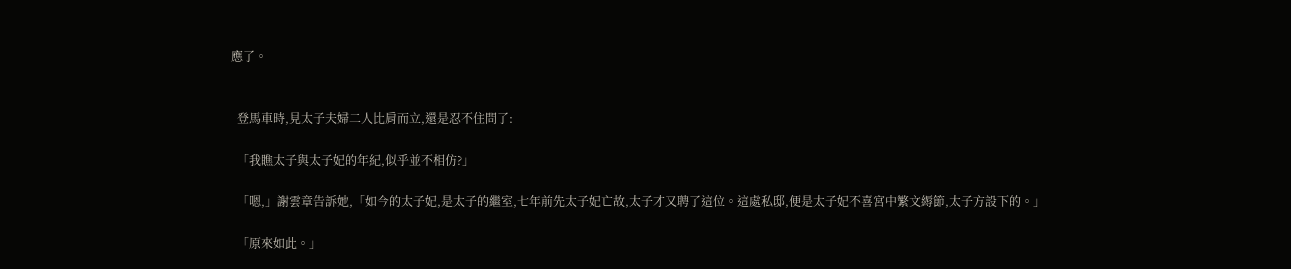應了。


  登馬車時,見太子夫婦二人比肩而立,還是忍不住問了:

  「我瞧太子與太子妃的年紀,似乎並不相仿?」

  「嗯,」謝雲章告訴她,「如今的太子妃,是太子的繼室,七年前先太子妃亡故,太子才又聘了這位。這處私邸,便是太子妃不喜宮中繁文縟節,太子方設下的。」

  「原來如此。」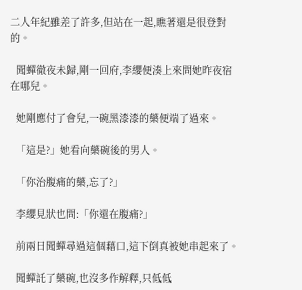二人年紀雖差了許多,但站在一起,瞧著還是很登對的。

  聞蟬徹夜未歸,剛一回府,李纓便湊上來問她昨夜宿在哪兒。

  她剛應付了會兒,一碗黑漆漆的藥便端了過來。

  「這是?」她看向藥碗後的男人。

  「你治腹痛的藥,忘了?」

  李纓見狀也問:「你還在腹痛?」

  前兩日聞蟬尋過這個藉口,這下倒真被她串起來了。

  聞蟬託了藥碗,也沒多作解釋,只低低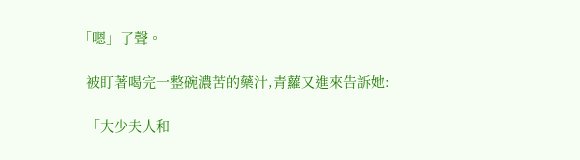「嗯」了聲。

  被盯著喝完一整碗濃苦的藥汁,青蘿又進來告訴她:

  「大少夫人和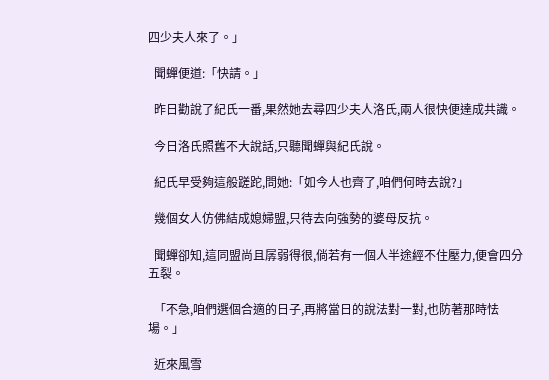四少夫人來了。」

  聞蟬便道:「快請。」

  昨日勸說了紀氏一番,果然她去尋四少夫人洛氏,兩人很快便達成共識。

  今日洛氏照舊不大說話,只聽聞蟬與紀氏說。

  紀氏早受夠這般蹉跎,問她:「如今人也齊了,咱們何時去說?」

  幾個女人仿佛結成媳婦盟,只待去向強勢的婆母反抗。

  聞蟬卻知,這同盟尚且孱弱得很,倘若有一個人半途經不住壓力,便會四分五裂。

  「不急,咱們選個合適的日子,再將當日的說法對一對,也防著那時怯場。」

  近來風雪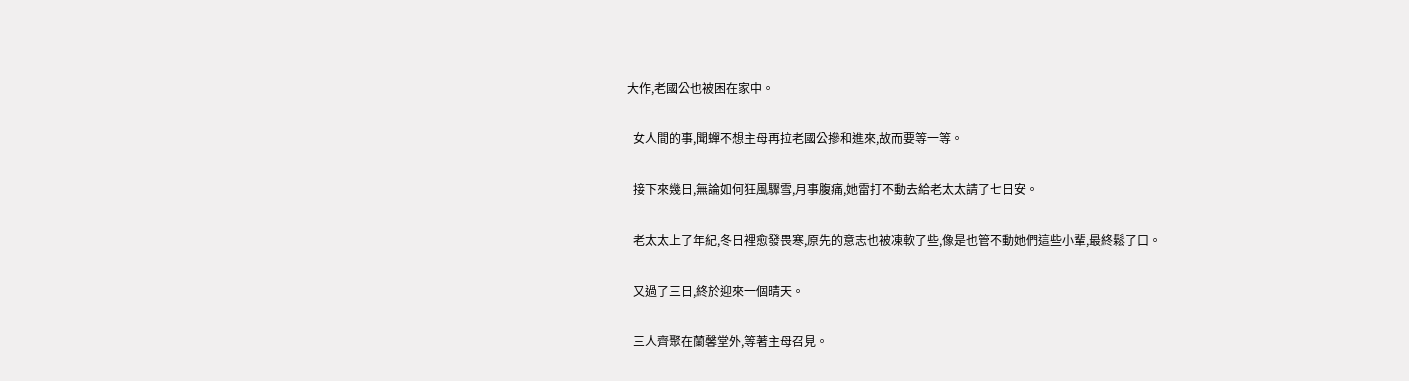大作,老國公也被困在家中。

  女人間的事,聞蟬不想主母再拉老國公摻和進來,故而要等一等。

  接下來幾日,無論如何狂風驟雪,月事腹痛,她雷打不動去給老太太請了七日安。

  老太太上了年紀,冬日裡愈發畏寒,原先的意志也被凍軟了些,像是也管不動她們這些小輩,最終鬆了口。

  又過了三日,終於迎來一個晴天。

  三人齊聚在蘭馨堂外,等著主母召見。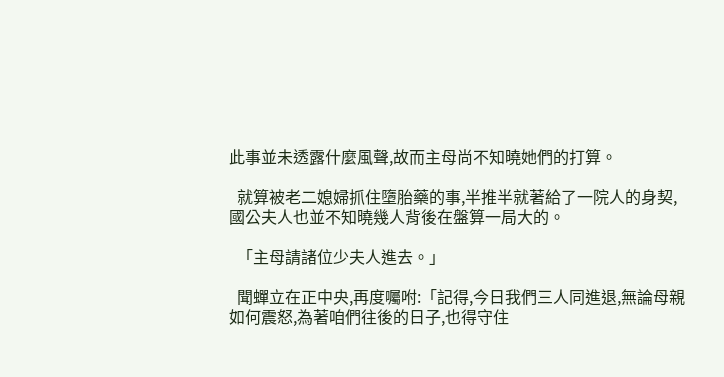此事並未透露什麼風聲,故而主母尚不知曉她們的打算。

  就算被老二媳婦抓住墮胎藥的事,半推半就著給了一院人的身契,國公夫人也並不知曉幾人背後在盤算一局大的。

  「主母請諸位少夫人進去。」

  聞蟬立在正中央,再度囑咐:「記得,今日我們三人同進退,無論母親如何震怒,為著咱們往後的日子,也得守住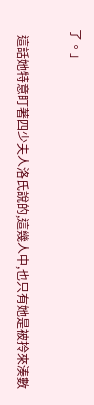了。」

  這話她特意盯著四少夫人洛氏說的,這幾人中,也只有她是被拎來湊數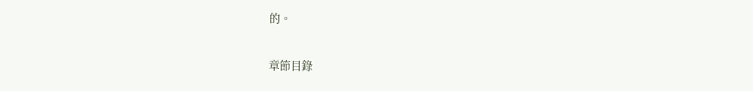的。

章節目錄